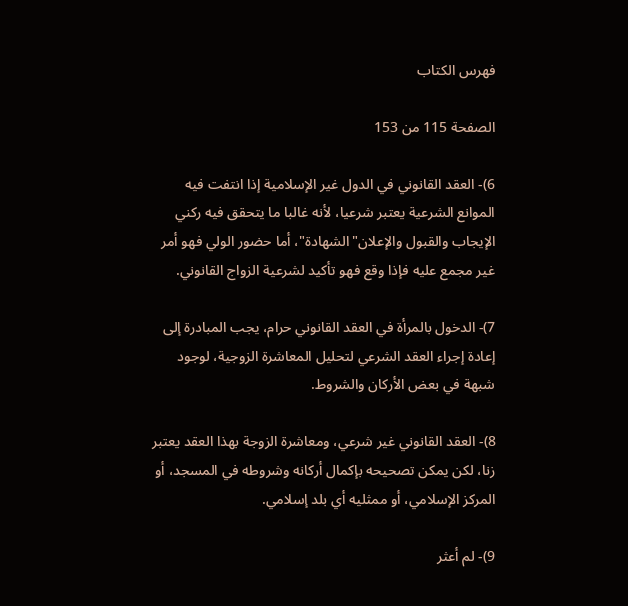فهرس الكتاب

الصفحة 115 من 153

6)- العقد القانوني في الدول غير الإسلامية إذا انتفت فيه الموانع الشرعية يعتبر شرعيا، لأنه غالبا ما يتحقق فيه ركني الإيجاب والقبول والإعلان"الشهادة"، أما حضور الولي فهو أمر غير مجمع عليه فإذا وقع فهو تأكيد لشرعية الزواج القانوني.

7)- الدخول بالمرأة في العقد القانوني حرام، يجب المبادرة إلى إعادة إجراء العقد الشرعي لتحليل المعاشرة الزوجية، لوجود شبهة في بعض الأركان والشروط.

8)- العقد القانوني غير شرعي، ومعاشرة الزوجة بهذا العقد يعتبر زنا، لكن يمكن تصحيحه بإكمال أركانه وشروطه في المسجد، أو المركز الإسلامي، أو ممثليه أي بلد إسلامي.

9)- لم أعثر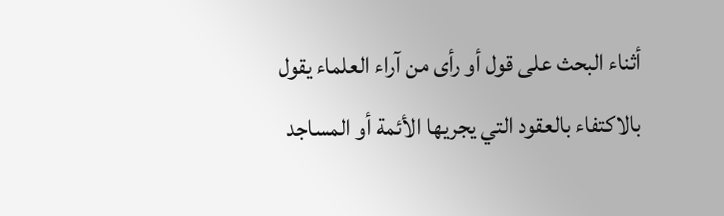أثناء البحث على قول أو رأى من آراء العلماء يقول بالاكتفاء بالعقود التي يجريها الأئمة أو المساجد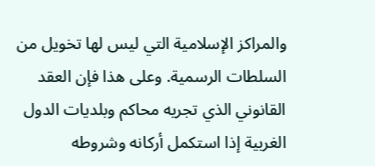والمراكز الإسلامية التي ليس لها تخويل من السلطات الرسمية. وعلى هذا فإن العقد القانوني الذي تجريه محاكم وبلديات الدول الغربية إذا استكمل أركانه وشروطه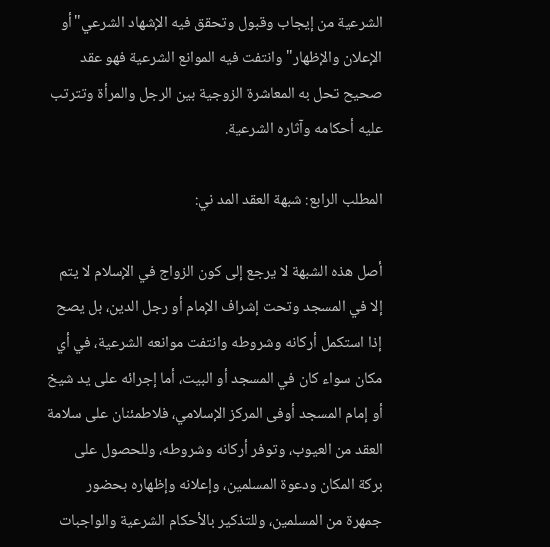الشرعية من إيجاب وقبول وتحقق فيه الإشهاد الشرعي"أو الإعلان والإظهار"وانتفت فيه الموانع الشرعية فهو عقد صحيح تحل به المعاشرة الزوجية بين الرجل والمرأة وتترتب عليه أحكامه وآثاره الشرعية.

المطلب الرابع: شبهة العقد المد ني:

أصل هذه الشبهة لا يرجع إلى كون الزواج في الإسلام لا يتم إلا في المسجد وتحت إشراف الإمام أو رجل الدين، بل يصح إذا استكمل أركانه وشروطه وانتفت موانعه الشرعية، في أي مكان سواء كان في المسجد أو البيت، أما إجرائه على يد شيخ أو إمام المسجد أوفى المركز الإسلامي، فلاطمئنان على سلامة العقد من العيوب، وتوفر أركانه وشروطه، وللحصول على بركة المكان ودعوة المسلمين، وإعلانه وإظهاره بحضور جمهرة من المسلمين، وللتذكير بالأحكام الشرعية والواجبات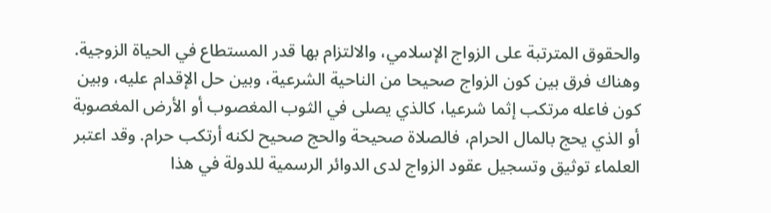والحقوق المترتبة على الزواج الإسلامي، والالتزام بها قدر المستطاع في الحياة الزوجية. وهناك فرق بين كون الزواج صحيحا من الناحية الشرعية، وبين حل الإقدام عليه، وبين كون فاعله مرتكب إثما شرعيا، كالذي يصلى في الثوب المغصوب أو الأرض المغصوبة أو الذي يحج بالمال الحرام، فالصلاة صحيحة والحج صحيح لكنه أرتكب حرام. وقد اعتبر العلماء توثيق وتسجيل عقود الزواج لدى الدوائر الرسمية للدولة في هذا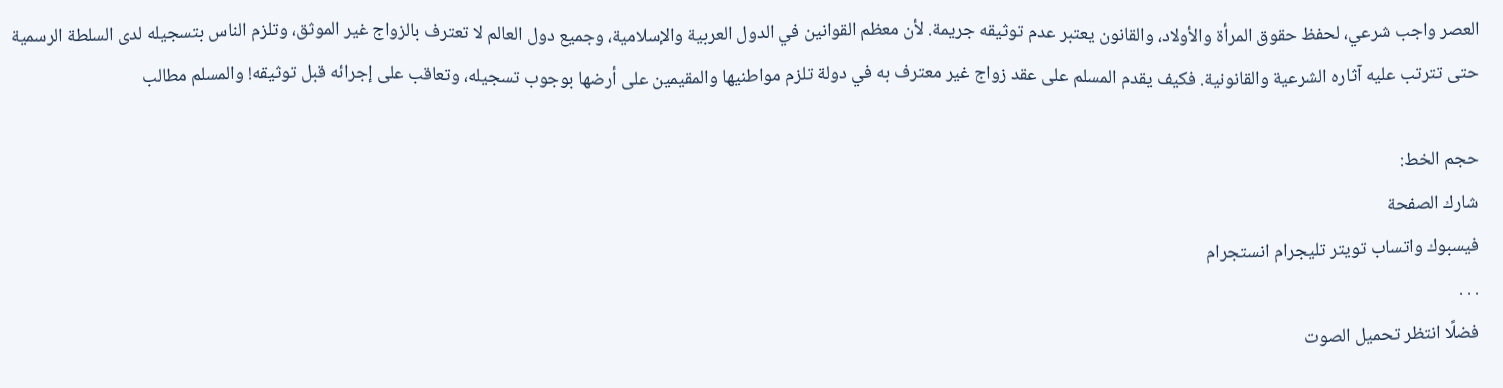العصر واجب شرعي، لحفظ حقوق المرأة والأولاد، والقانون يعتبر عدم توثيقه جريمة. لأن معظم القوانين في الدول العربية والإسلامية، وجميع دول العالم لا تعترف بالزواج غير الموثق، وتلزم الناس بتسجيله لدى السلطة الرسمية حتى تترتب عليه آثاره الشرعية والقانونية. فكيف يقدم المسلم على عقد زواج غير معترف به في دولة تلزم مواطنيها والمقيمين على أرضها بوجوب تسجيله، وتعاقب على إجرائه قبل توثيقه! والمسلم مطالب

حجم الخط:
شارك الصفحة
فيسبوك واتساب تويتر تليجرام انستجرام
. . .
فضلًا انتظر تحميل الصوت